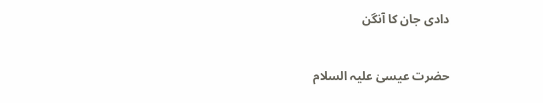دادی جان کا آنگن

حضرت عیسیٰ علیہ السلام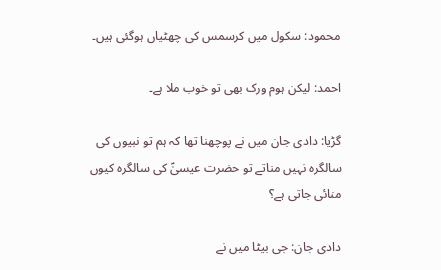محمود: سکول میں کرسمس کی چھٹیاں ہوگئی ہیں۔

احمد: لیکن ہوم ورک بھی تو خوب ملا ہے۔

گڑیا: دادی جان میں نے پوچھنا تھا کہ ہم تو نبیوں کی سالگرہ نہیں مناتے تو حضرت عیسیٰؑ کی سالگرہ کیوں منائی جاتی ہے؟

دادی جان: جی بیٹا میں نے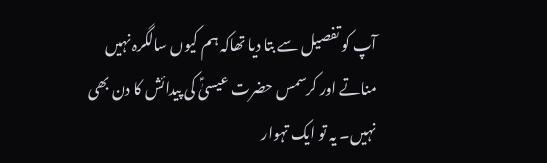آپ کو تفصیل سے بتا دیا تھاکہ ہم کیوں سالگرہ نہیں مناتے اور کرسمس حضرت عیسیٰؑ کی پیدائش کا دن بھی نہیں۔ یہ تو ایک تہوار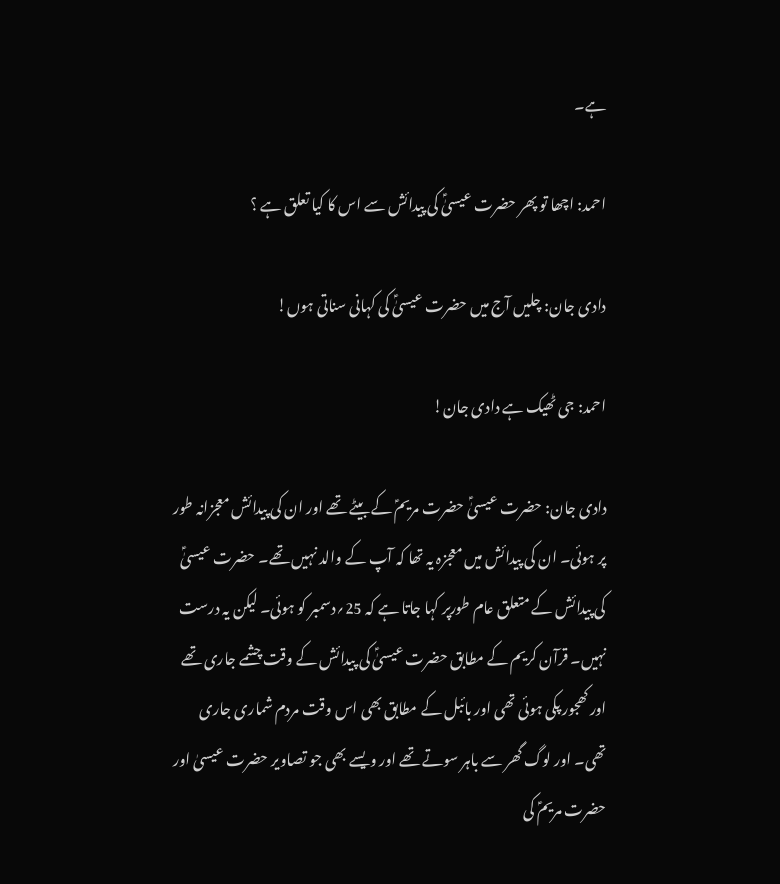ہے۔

احمد: اچھا تو پھر حضرت عیسیٰؑ کی پیدائش سے اس کا کیا تعلق ہے ؟

دادی جان: چلیں آج میں حضرت عیسیٰؑ کی کہانی سناتی ہوں!

احمد: جی ٹھیک ہے دادی جان!

دادی جان: حضرت عیسیٰؑ حضرت مریمؑ کے بیٹے تھے اور ان کی پیدائش معجزانہ طور پر ہوئی۔ ان کی پیدائش میں معجزہ یہ تھا کہ آپ کے والد نہیں تھے۔ حضرت عیسیٰؑ کی پیدائش کے متعلق عام طورپر کہا جاتا ہے کہ 25؍دسمبر کو ہوئی۔ لیکن یہ درست نہیں۔ قرآن کریم کے مطابق حضرت عیسیٰؑ کی پیدائش کے وقت چشمے جاری تھے اور کھجور پکی ہوئی تھی اور بائبل کے مطابق بھی اس وقت مردم شماری جاری تھی۔ اور لوگ گھر سے باہر سوتے تھے اور ویسے بھی جو تصاویر حضرت عیسیٰ اور حضرت مریمؑ کی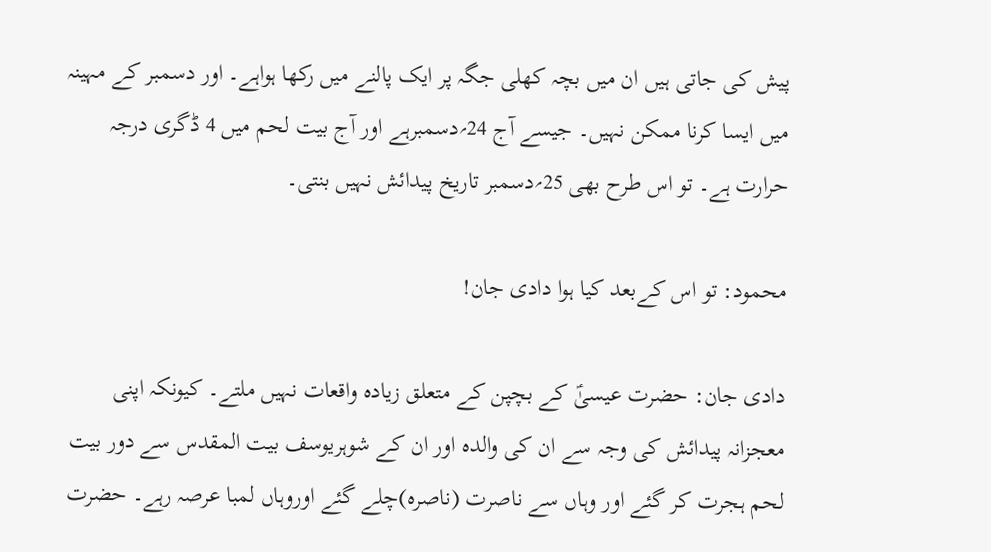پیش کی جاتی ہیں ان میں بچہ کھلی جگہ پر ایک پالنے میں رکھا ہواہے۔ اور دسمبر کے مہینہ میں ایسا کرنا ممکن نہیں۔ جیسے آج 24؍دسمبرہے اور آج بیت لحم میں 4 ڈگری درجہ حرارت ہے۔ تو اس طرح بھی 25؍دسمبر تاریخ پیدائش نہیں بنتی۔

محمود: تو اس کےبعد کیا ہوا دادی جان!

دادی جان: حضرت عیسیٰؑ کے بچپن کے متعلق زیادہ واقعات نہیں ملتے۔ کیونکہ اپنی معجزانہ پیدائش کی وجہ سے ان کی والدہ اور ان کے شوہریوسف بیت المقدس سے دور بیت لحم ہجرت کر گئے اور وہاں سے ناصرت (ناصرہ)چلے گئے اوروہاں لمبا عرصہ رہے۔ حضرت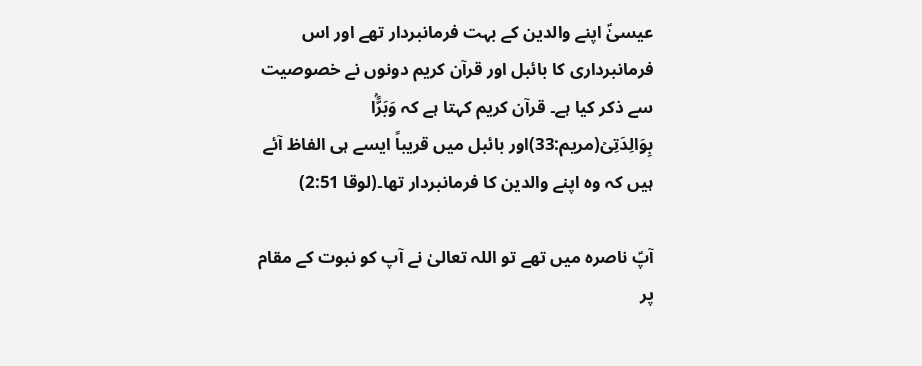عیسیٰؑ اپنے والدین کے بہت فرمانبردار تھے اور اس فرمانبرداری کا بائبل اور قرآن کریم دونوں نے خصوصیت سے ذکر کیا ہے۔ قرآن کریم کہتا ہے کہ وَبَرًّۢا بِوَالِدَتِیۡ(مریم:33)اور بائبل میں قریباً ایسے ہی الفاظ آئے ہیں کہ وہ اپنے والدین کا فرمانبردار تھا۔(لوقا 2:51)

آپؑ ناصرہ میں تھے تو اللہ تعالیٰ نے آپ کو نبوت کے مقام پر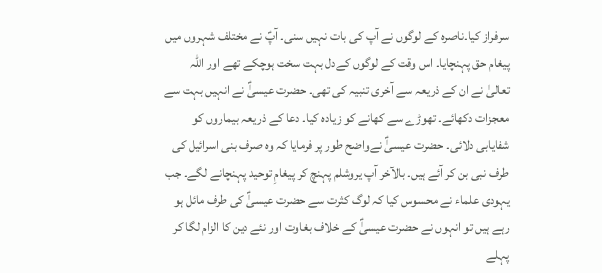سرفراز کیا۔ناصرہ کے لوگوں نے آپ کی بات نہیں سنی۔ آپؑ نے مختلف شہروں میں پیغام حق پہنچایا۔ اس وقت کے لوگوں کےدل بہت سخت ہوچکے تھے اور اللہ تعالیٰ نے ان کے ذریعہ سے آخری تنبیہ کی تھی۔ حضرت عیسیٰؑ نے انہیں بہت سے معجزات دکھائے۔ تھوڑے سے کھانے کو زیادہ کیا۔ دعا کے ذریعہ بیماروں کو شفایابی دلائی۔ حضرت عیسیٰؑ نےواضح طور پر فرمایا کہ وہ صرف بنی اسرائیل کی طرف نبی بن کر آئے ہیں۔ بالآخر آپ یروشلم پہنچ کر پیغامِ توحید پہنچانے لگے۔ جب یہودی علماء نے محسوس کیا کہ لوگ کثرت سے حضرت عیسیٰؑ کی طرف مائل ہو رہے ہیں تو انہوں نے حضرت عیسیٰؑ کے خلاف بغاوت اور نئے دین کا الزام لگا کر پہلے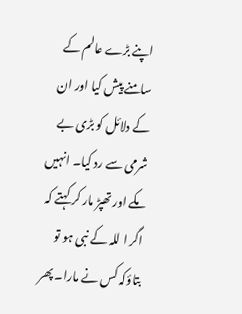اپنے بڑے عالم کے سامنے پیش کیا اور ان کے دلائل کو بڑی بے شرمی سے رد کیا۔ انہیں مکے اور تھپڑ مار کر کہتے کہ اگر ا للہ کے نبی ہو تو بتاؤکہ کس نے مارا۔ پھر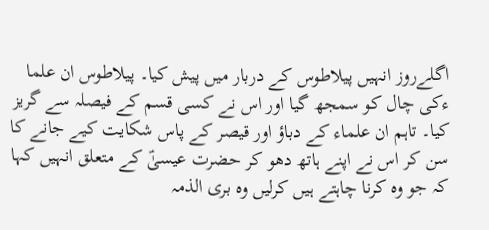اگلےروز انہیں پیلاطوس کے دربار میں پیش کیا۔ پیلاطوس ان علما ءکی چال کو سمجھ گیا اور اس نے کسی قسم کے فیصلہ سے گریز کیا۔ تاہم ان علماء کے دباؤ اور قیصر کے پاس شکایت کیے جانے کا سن کر اس نے اپنے ہاتھ دھو کر حضرت عیسیٰؑ کے متعلق انہیں کہا کہ جو وہ کرنا چاہتے ہیں کرلیں وہ بری الذمہ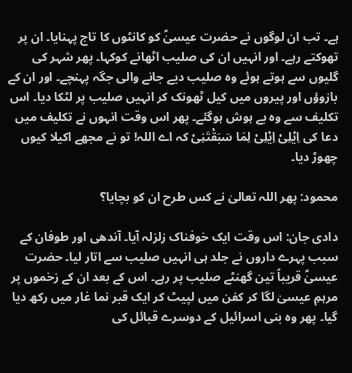ہے۔ تب ان لوگوں نے حضرت عیسیٰؑ کو کانٹوں کا تاج پہنایا۔ ان پر تھوکتے رہے۔ اور انہیں ان کی صلیب اٹھانے کوکہا۔ پھر شہر کی گلیوں سے ہوتے ہوئے وہ صلیب دیے جانے والی جگہ پہنچے۔ اور ان کے بازوؤں اور پیروں میں کیل ٹھونک کر انہیں صلیب پر لٹکا دیا۔ اس تکلیف سے وہ بے ہوش ہوگئے۔ پھر اس وقت انہوں نے تکلیف میں دعا کی اِیْلِیْ اِیْلِیْ لِمَا سَبَقْتَنِیْ کہ اے اللہ! تو نے مجھے اکیلا کیوں چھوڑ دیا۔

محمود: پھر اللہ تعالیٰ نے کس طرح ان کو بچایا؟

دادی جان: اس وقت ایک خوفناک زلزلہ آیا۔ آندھی اور طوفان کے سبب پہرے داروں نے جلد ہی انہیں صلیب سے اتار لیا۔ حضرت عیسیٰؑ قریباً تین گھنٹے صلیب پر رہے۔ اس کے بعد ان کے زخموں پر مرہمِ عیسیٰ لگا کر کفن میں لپیٹ کر ایک قبر نما غار میں رکھ دیا گیا۔ پھر وہ بنی اسرائیل کے دوسرے قبائل کی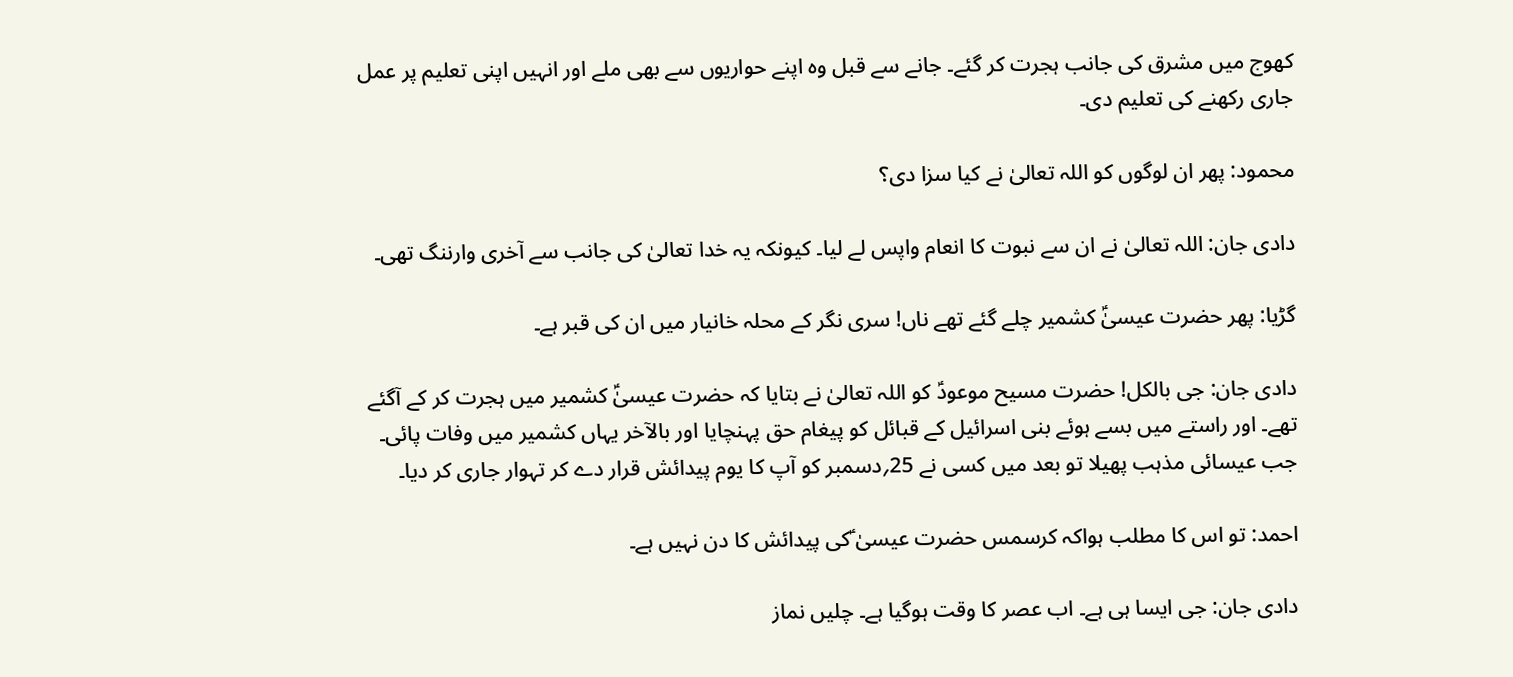کھوج میں مشرق کی جانب ہجرت کر گئے۔ جانے سے قبل وہ اپنے حواریوں سے بھی ملے اور انہیں اپنی تعلیم پر عمل جاری رکھنے کی تعلیم دی۔

محمود: پھر ان لوگوں کو اللہ تعالیٰ نے کیا سزا دی؟

دادی جان: اللہ تعالیٰ نے ان سے نبوت کا انعام واپس لے لیا۔ کیونکہ یہ خدا تعالیٰ کی جانب سے آخری وارننگ تھی۔

گڑیا: پھر حضرت عیسیٰؑ کشمیر چلے گئے تھے ناں! سری نگر کے محلہ خانیار میں ان کی قبر ہے۔

دادی جان: جی بالکل! حضرت مسیح موعودؑ کو اللہ تعالیٰ نے بتایا کہ حضرت عیسیٰؑ کشمیر میں ہجرت کر کے آگئے تھے۔ اور راستے میں بسے ہوئے بنی اسرائیل کے قبائل کو پیغام حق پہنچایا اور بالآخر یہاں کشمیر میں وفات پائی۔ جب عیسائی مذہب پھیلا تو بعد میں کسی نے 25؍دسمبر کو آپ کا یوم پیدائش قرار دے کر تہوار جاری کر دیا۔

احمد: تو اس کا مطلب ہواکہ کرسمس حضرت عیسیٰ ؑکی پیدائش کا دن نہیں ہے۔

دادی جان: جی ایسا ہی ہے۔ اب عصر کا وقت ہوگیا ہے۔ چلیں نماز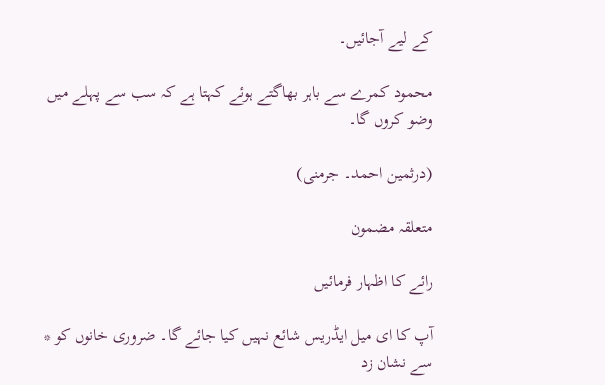کے لیے آجائیں۔

محمود کمرے سے باہر بھاگتے ہوئے کہتا ہے کہ سب سے پہلے میں وضو کروں گا۔

(درثمین احمد۔ جرمنی)

متعلقہ مضمون

رائے کا اظہار فرمائیں

آپ کا ای میل ایڈریس شائع نہیں کیا جائے گا۔ ضروری خانوں کو * سے نشان زد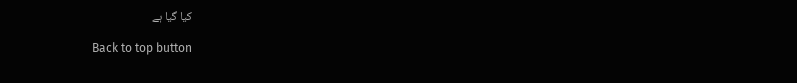کیا گیا ہے

Back to top button